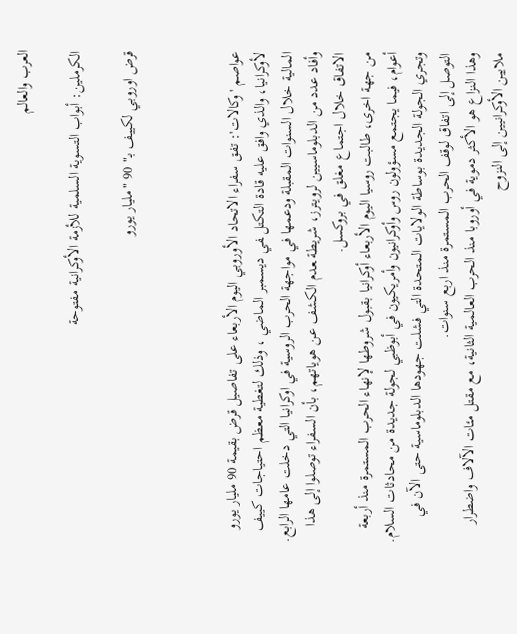العرب والعالم

الكرملين: أبواب التسوية السلمية للأزمة الأوكرانية مفتوحة

قرض اوروبي لكييف بـ" 90 "مليار يورو



عواصم ' وكالات': تفق سفراء الاتحاد الأوروبي اليوم الأربعاء على تفاصيل قرض بقيمة 90 مليار يورو لأوكرانيا، والذي وافق عليه ‌قادة التكتل ‍في ديسمبر الماضي ، وذلك لتغطية معظم احتياجات كييف المالية خلال السنوات المقبلة ودعمها في مواجهة الحرب الروسية في اوكرانيا التي دخلت عامها الرابع.
وأفاد عدد من الدبلوماسيين لرويترز، شريطة ‍عدم الكشف ‌عن هوياتهم، بأن السفراء توصلوا إلى ‌هذا الاتفاق خلال اجتماع مغلق في بروكسل.
من جهة اخرى، طالبت روسيا اليوم الأربعاء أوكرانيا بقبول شروطها لإنهاء الحرب المستمرة منذ أربعة أعوام، فيما يجتمع مسؤولون روس وأوكرانيون وأمريكيون في أبوظبي لجولة جديدة من محادثات السلام.
وتجري الجولة الجديدة بوساطة الولايات المتحدة التي فشلت جهودها الدبلوماسية حتى الآن في التوصل إلى اتفاق لوقف الحرب المستمرة منذ اربع سنوات.
وهذا النزاع هو الأكثر دموية في أوروبا منذ الحرب العالمية الثانية، مع مقتل مئات الآلاف واضطرار ملايين الأوكرانيين إلى النزوح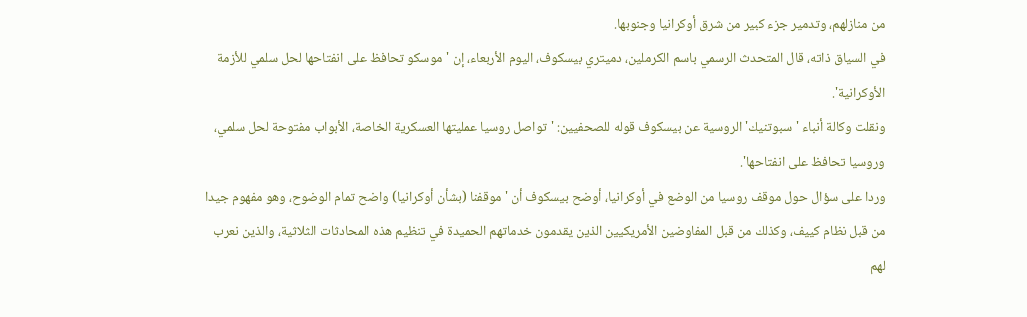من منازلهم، وتدمير جزء كبير من شرق أوكرانيا وجنوبها.
في السياق ذاته، قال المتحدث الرسمي باسم الكرملين، دميتري بيسكوف، اليوم الأربعاء، إن 'موسكو تحافظ على انفتاحها لحل سلمي للأزمة الأوكرانية'.
ونقلت وكالة أنباء 'سبوتنيك' الروسية عن بيسكوف قوله للصحفيين: 'تواصل روسيا عمليتها العسكرية الخاصة، الأبواب مفتوحة لحل سلمي، وروسيا تحافظ على انفتاحها'.
وردا على سؤال حول موقف روسيا من الوضع في أوكرانيا، أوضح بيسكوف أن 'موقفنا (بشأن أوكرانيا) واضح تمام الوضوح، وهو مفهوم جيدا من قبل نظام كييف، وكذلك من قبل المفاوضين الأمريكيين الذين يقدمون خدماتهم الحميدة في تنظيم هذه المحادثات الثلاثية، والذين نعرب لهم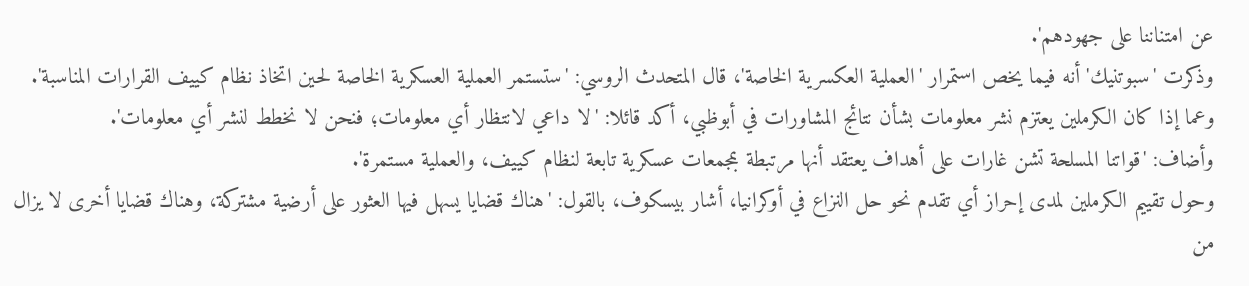عن امتناننا على جهودهم'.
وذكرت 'سبوتنيك' أنه فيما يخص استمرار 'العملية العكسرية الخاصة'، قال المتحدث الروسي: 'ستستمر العملية العسكرية الخاصة لحين اتخاذ نظام كييف القرارات المناسبة'.
وعما إذا كان الكرملين يعتزم نشر معلومات بشأن نتائج المشاورات في أبوظبي، أكد قائلا: 'لا داعي لانتظار أي معلومات؛ فنحن لا نخطط لنشر أي معلومات'.
وأضاف: 'قواتنا المسلحة تشن غارات على أهداف يعتقد أنها مرتبطة بمجمعات عسكرية تابعة لنظام كييف، والعملية مستمرة'.
وحول تقييم الكرملين لمدى إحراز أي تقدم نحو حل النزاع في أوكرانيا، أشار بيسكوف، بالقول: 'هناك قضايا يسهل فيها العثور على أرضية مشتركة، وهناك قضايا أخرى لا يزال من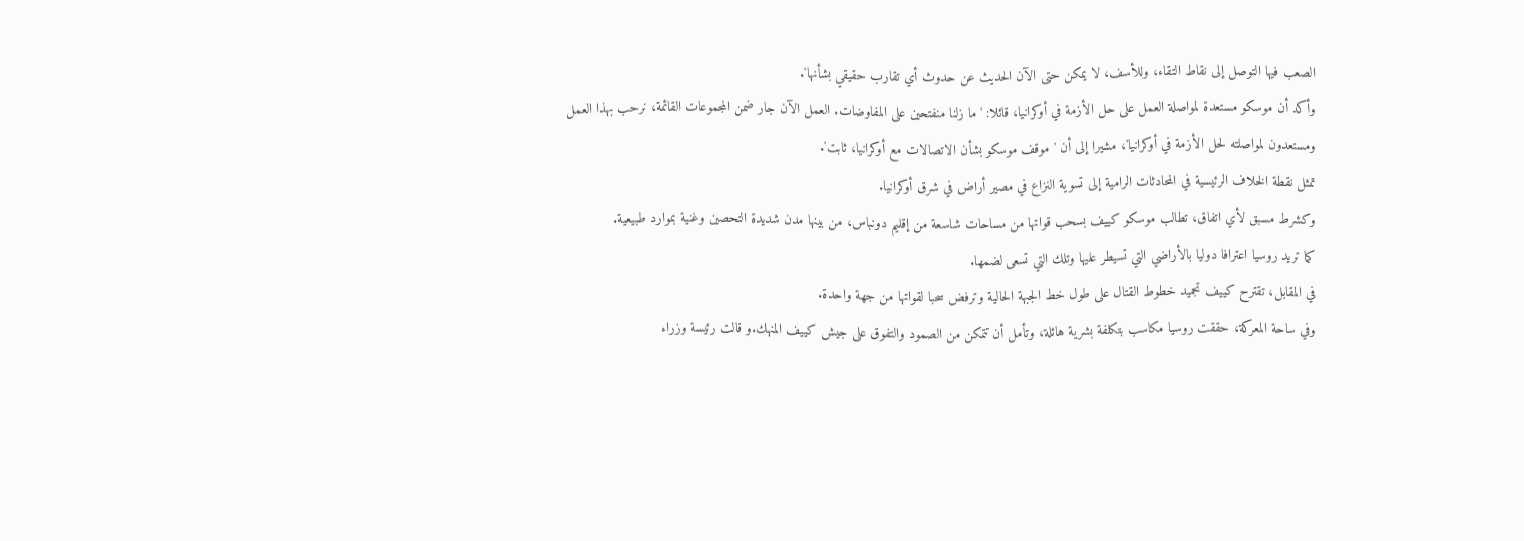الصعب فيها التوصل إلى نقاط التقاء، وللأسف، لا يمكن حتى الآن الحديث عن حدوث أي تقارب حقيقي بشأنها'.
وأكد أن موسكو مستعدة لمواصلة العمل على حل الأزمة في أوكرانيا، قائلا: 'ما زلنا منفتحين على المفاوضات. العمل الآن جار ضمن المجموعات القائمة، نرحب بهذا العمل ومستعدون لمواصلته لحل الأزمة في أوكرانيا'، مشيرا إلى أن 'موقف موسكو بشأن الاتصالات مع أوكرانيا، ثابت'.
تمثل نقطة الخلاف الرئيسية في المحادثات الرامية إلى تسوية النزاع في مصير أراض في شرق أوكرانيا.
وكشرط مسبق لأي اتفاق، تطالب موسكو كييف بسحب قواتها من مساحات شاسعة من إقليم دونباس، من بينها مدن شديدة التحصين وغنية بموارد طبيعية.
كما تريد روسيا اعترافا دوليا بالأراضي التي تسيطر عليها وتلك التي تسعى لضمها.
في المقابل، تقترح كييف تجميد خطوط القتال على طول خط الجبهة الحالية وترفض سحبا لقواتها من جهة واحدة.
وفي ساحة المعركة، حققت روسيا مكاسب بتكلفة بشرية هائلة، وتأمل أن تتمكن من الصمود والتفوق على جيش كييف المنهك.و ‌قالت رئيسة وزراء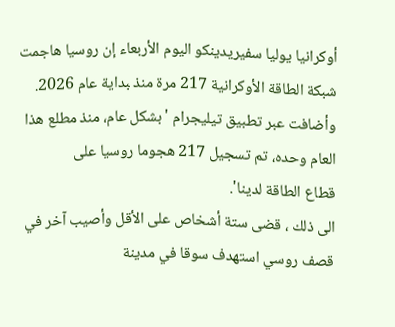أوكرانيا يوليا سفيريدينكو اليوم الأربعاء ‌إن روسيا هاجمت شبكة ‌الطاقة الأوكرانية 217 مرة ‌منذ ‍بداية عام 2026. وأضافت عبر تطبيق تيليجرام 'بشكل عام، منذ مطلع هذا العام وحده، تم تسجيل ‍217 هجوما روسيا على قطاع ‌الطاقة لدينا'.
الى ذلك ، قضى ستة أشخاص على الأقل وأصيب آخر في قصف روسي استهدف سوقا في مدينة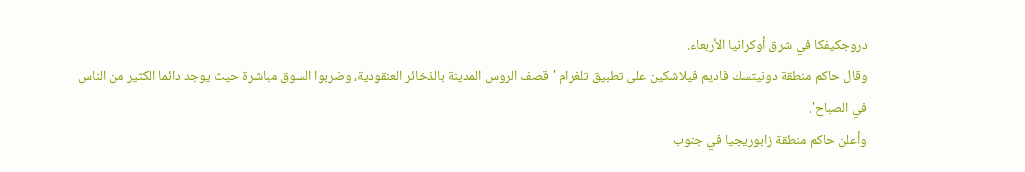دروجكيفكا في شرق أوكرانيا الأربعاء.
وقال حاكم منطقة دونيتسك فاديم فيلاشكين على تطبيق تلغرام 'قصف الروس المدينة بالذخائر العنقودية، وضربوا السوق مباشرة حيث يوجد دائما الكثير من الناس في الصباح'.
وأعلن حاكم منطقة زابوريجيا في جنوب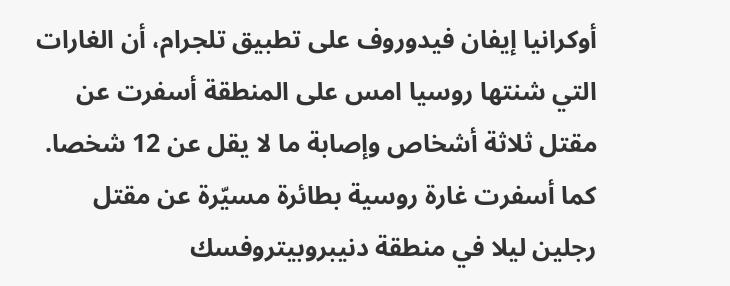أوكرانيا إيفان فيدوروف على تطبيق تلجرام، أن الغارات التي شنتها روسيا امس على المنطقة أسفرت عن مقتل ثلاثة أشخاص وإصابة ما لا يقل عن 12 شخصا.
كما أسفرت غارة روسية بطائرة مسيّرة عن مقتل رجلين ليلا في منطقة دنيبروبيتروفسك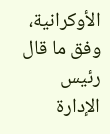الأوكرانية، وفق ما قال رئيس الإدارة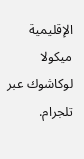الإقليمية ميكولا لوكاشوك عبر تلجرام.